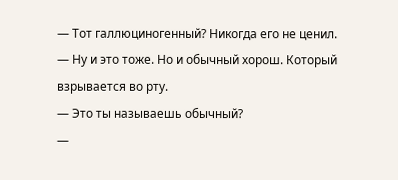— Тот галлюциногенный? Никогда его не ценил.
— Ну и это тоже. Но и обычный хорош. Который взрывается во рту.
— Это ты называешь обычный?
—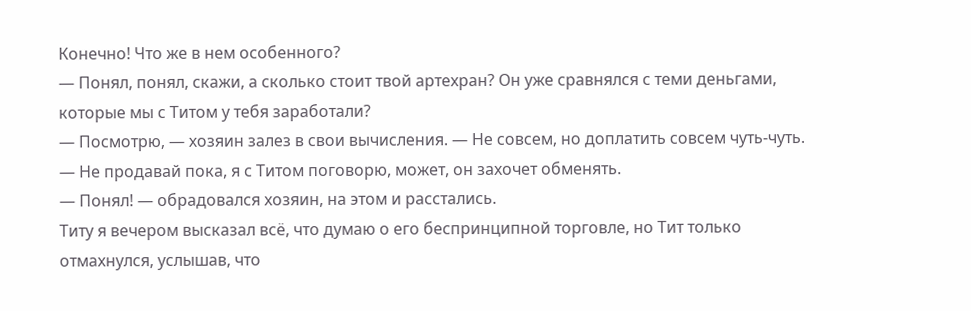Конечно! Что же в нем особенного?
— Понял, понял, скажи, а сколько стоит твой артехран? Он уже сравнялся с теми деньгами, которые мы с Титом у тебя заработали?
— Посмотрю, — хозяин залез в свои вычисления. — Не совсем, но доплатить совсем чуть-чуть.
— Не продавай пока, я с Титом поговорю, может, он захочет обменять.
— Понял! — обрадовался хозяин, на этом и расстались.
Титу я вечером высказал всё, что думаю о его беспринципной торговле, но Тит только отмахнулся, услышав, что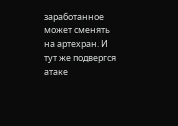заработанное может сменять на артехран. И тут же подвергся атаке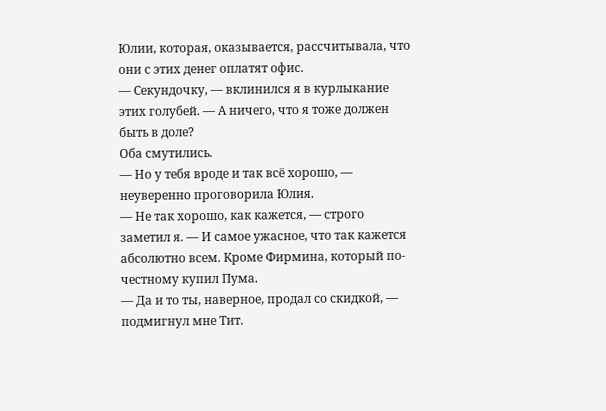Юлии, которая, оказывается, рассчитывала, что они с этих денег оплатят офис.
— Секундочку, — вклинился я в курлыкание этих голубей. — А ничего, что я тоже должен быть в доле?
Оба смутились.
— Но у тебя вроде и так всё хорошо, — неуверенно проговорила Юлия.
— Не так хорошо, как кажется, — строго заметил я. — И самое ужасное, что так кажется абсолютно всем. Кроме Фирмина, который по-честному купил Пума.
— Да и то ты, наверное, продал со скидкой, — подмигнул мне Тит.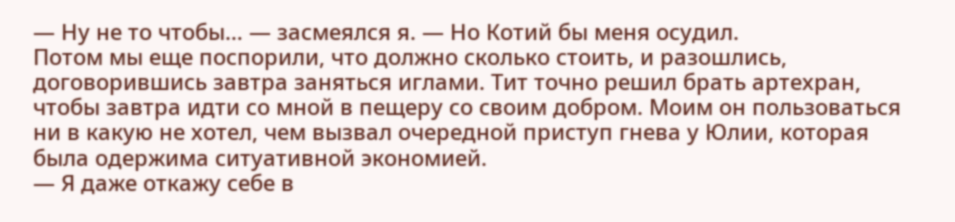— Ну не то чтобы… — засмеялся я. — Но Котий бы меня осудил.
Потом мы еще поспорили, что должно сколько стоить, и разошлись, договорившись завтра заняться иглами. Тит точно решил брать артехран, чтобы завтра идти со мной в пещеру со своим добром. Моим он пользоваться ни в какую не хотел, чем вызвал очередной приступ гнева у Юлии, которая была одержима ситуативной экономией.
— Я даже откажу себе в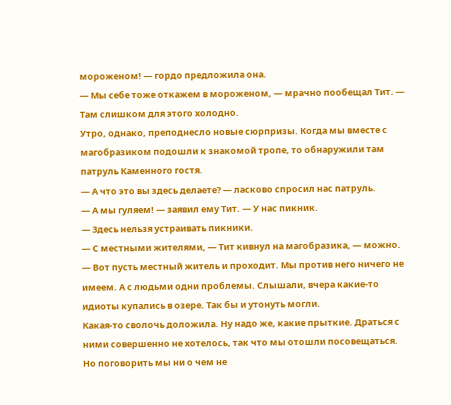мороженом! — гордо предложила она.
— Мы себе тоже откажем в мороженом, — мрачно пообещал Тит. — Там слишком для этого холодно.
Утро, однако, преподнесло новые сюрпризы. Когда мы вместе с магобразиком подошли к знакомой тропе, то обнаружили там патруль Каменного гостя.
— А что это вы здесь делаете? — ласково спросил нас патруль.
— А мы гуляем! — заявил ему Тит. — У нас пикник.
— Здесь нельзя устраивать пикники.
— С местными жителями, — Тит кивнул на магобразика, — можно.
— Вот пусть местный житель и проходит. Мы против него ничего не имеем. А с людьми одни проблемы. Слышали, вчера какие-то идиоты купались в озере. Так бы и утонуть могли.
Какая-то сволочь доложила. Ну надо же, какие прыткие. Драться с ними совершенно не хотелось, так что мы отошли посовещаться. Но поговорить мы ни о чем не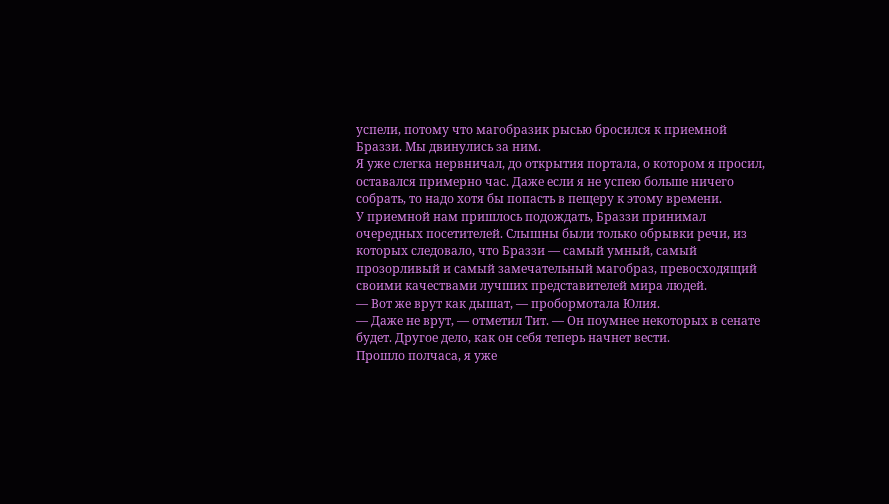успели, потому что магобразик рысью бросился к приемной Браззи. Мы двинулись за ним.
Я уже слегка нервничал, до открытия портала, о котором я просил, оставался примерно час. Даже если я не успею больше ничего собрать, то надо хотя бы попасть в пещеру к этому времени.
У приемной нам пришлось подождать, Браззи принимал очередных посетителей. Слышны были только обрывки речи, из которых следовало, что Браззи — самый умный, самый прозорливый и самый замечательный магобраз, превосходящий своими качествами лучших представителей мира людей.
— Вот же врут как дышат, — пробормотала Юлия.
— Даже не врут, — отметил Тит. — Он поумнее некоторых в сенате будет. Другое дело, как он себя теперь начнет вести.
Прошло полчаса, я уже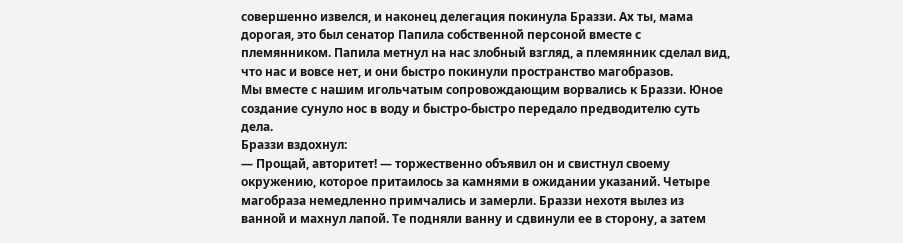совершенно извелся, и наконец делегация покинула Браззи. Ах ты, мама дорогая, это был сенатор Папила собственной персоной вместе с племянником. Папила метнул на нас злобный взгляд, а племянник сделал вид, что нас и вовсе нет, и они быстро покинули пространство магобразов.
Мы вместе с нашим игольчатым сопровождающим ворвались к Браззи. Юное создание сунуло нос в воду и быстро-быстро передало предводителю суть дела.
Браззи вздохнул:
— Прощай, авторитет! — торжественно объявил он и свистнул своему окружению, которое притаилось за камнями в ожидании указаний. Четыре магобраза немедленно примчались и замерли. Браззи нехотя вылез из ванной и махнул лапой. Те подняли ванну и сдвинули ее в сторону, а затем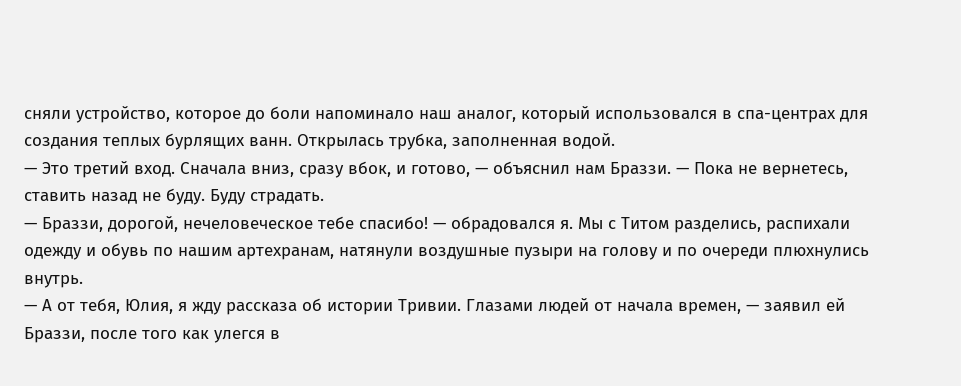сняли устройство, которое до боли напоминало наш аналог, который использовался в спа-центрах для создания теплых бурлящих ванн. Открылась трубка, заполненная водой.
— Это третий вход. Сначала вниз, сразу вбок, и готово, — объяснил нам Браззи. — Пока не вернетесь, ставить назад не буду. Буду страдать.
— Браззи, дорогой, нечеловеческое тебе спасибо! — обрадовался я. Мы с Титом разделись, распихали одежду и обувь по нашим артехранам, натянули воздушные пузыри на голову и по очереди плюхнулись внутрь.
— А от тебя, Юлия, я жду рассказа об истории Тривии. Глазами людей от начала времен, — заявил ей Браззи, после того как улегся в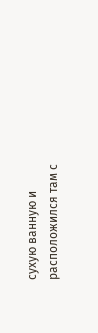сухую ванную и расположился там с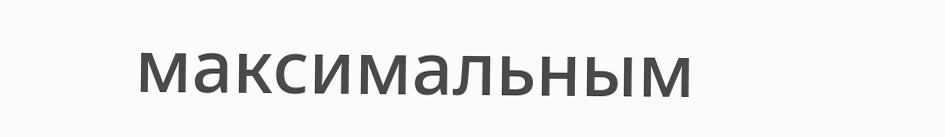максимальным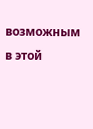возможным в этой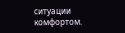ситуации комфортом.